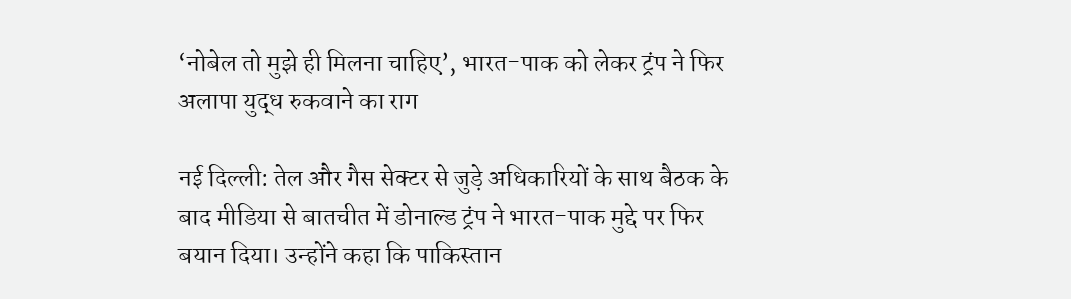‘नोबेल तो मुझे ही मिलना चाहिए’, भारत-पाक को लेकर ट्रंप ने फिर अलापा युद्ध रुकवाने का राग

नई दिल्ली: तेल और गैस सेक्टर से जुड़े अधिकारियों के साथ बैठक के बाद मीडिया से बातचीत में डोनाल्ड ट्रंप ने भारत-पाक मुद्दे पर फिर बयान दिया। उन्होंने कहा कि पाकिस्तान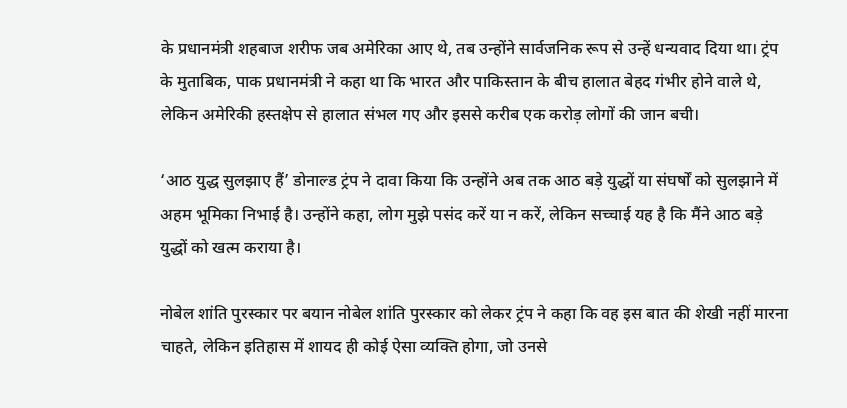के प्रधानमंत्री शहबाज शरीफ जब अमेरिका आए थे, तब उन्होंने सार्वजनिक रूप से उन्हें धन्यवाद दिया था। ट्रंप के मुताबिक, पाक प्रधानमंत्री ने कहा था कि भारत और पाकिस्तान के बीच हालात बेहद गंभीर होने वाले थे, लेकिन अमेरिकी हस्तक्षेप से हालात संभल गए और इससे करीब एक करोड़ लोगों की जान बची।

‘आठ युद्ध सुलझाए हैं’ डोनाल्ड ट्रंप ने दावा किया कि उन्होंने अब तक आठ बड़े युद्धों या संघर्षों को सुलझाने में अहम भूमिका निभाई है। उन्होंने कहा, लोग मुझे पसंद करें या न करें, लेकिन सच्चाई यह है कि मैंने आठ बड़े युद्धों को खत्म कराया है।

नोबेल शांति पुरस्कार पर बयान नोबेल शांति पुरस्कार को लेकर ट्रंप ने कहा कि वह इस बात की शेखी नहीं मारना चाहते, लेकिन इतिहास में शायद ही कोई ऐसा व्यक्ति होगा, जो उनसे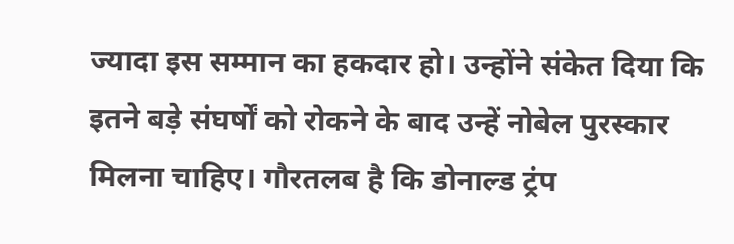ज्यादा इस सम्मान का हकदार हो। उन्होंने संकेत दिया कि इतने बड़े संघर्षों को रोकने के बाद उन्हें नोबेल पुरस्कार मिलना चाहिए। गौरतलब है कि डोनाल्ड ट्रंप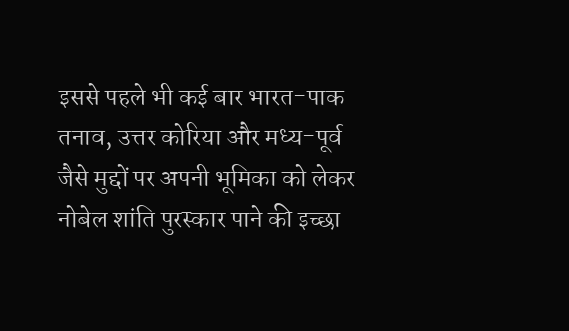इससे पहले भी कई बार भारत-पाक तनाव, उत्तर कोरिया और मध्य-पूर्व जैसे मुद्दों पर अपनी भूमिका को लेकर नोबेल शांति पुरस्कार पाने की इच्छा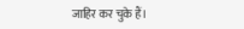जाहिर कर चुके हैं।